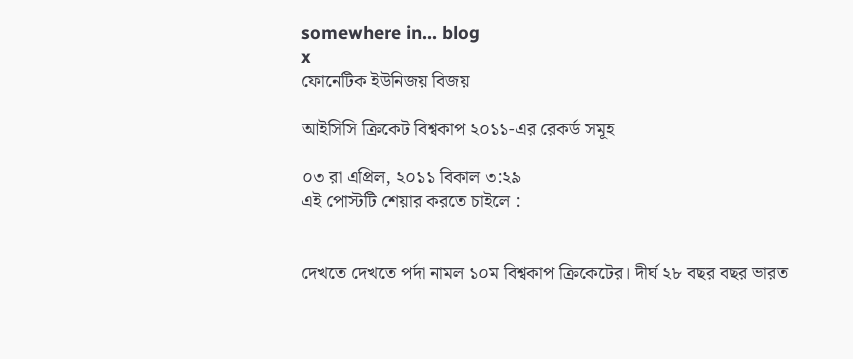somewhere in... blog
x
ফোনেটিক ইউনিজয় বিজয়

আইসিসি ক্রিকেট বিশ্বকাপ ২০১১-এর রেকর্ড সমূহ

০৩ রা এপ্রিল, ২০১১ বিকাল ৩:২৯
এই পোস্টটি শেয়ার করতে চাইলে :


দেখতে দেখতে পর্দা নামল ১০ম বিশ্বকাপ ক্রিকেটের। দীর্ঘ ২৮ বছর বছর ভারত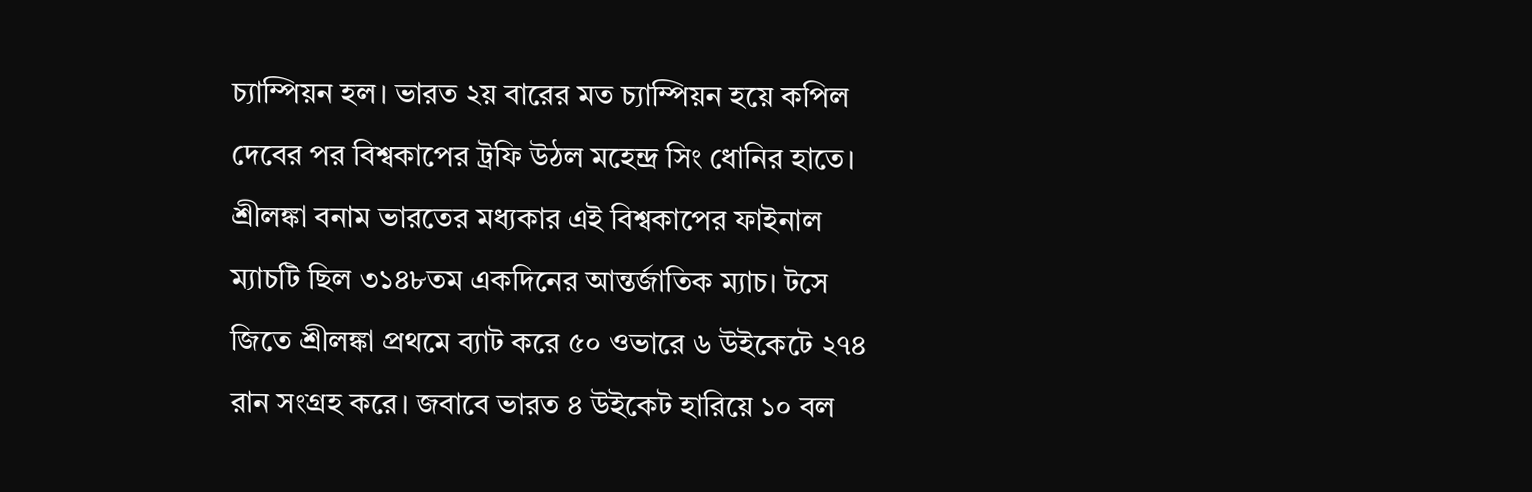চ্যাম্পিয়ন হল। ভারত ২য় বারের মত চ্যাম্পিয়ন হয়ে কপিল দেবের পর বিশ্বকাপের ট্রফি উঠল মহেন্দ্র সিং ধোনির হাতে। শ্রীলঙ্কা বনাম ভারতের মধ্যকার এই বিশ্বকাপের ফাইনাল ম্যাচটি ছিল ৩১৪৮তম একদিনের আন্তর্জাতিক ম্যাচ। টসে জিতে শ্রীলঙ্কা প্রথমে ব্যাট করে ৫০ ওভারে ৬ উইকেটে ২৭৪ রান সংগ্রহ করে। জবাবে ভারত ৪ উইকেট হারিয়ে ১০ বল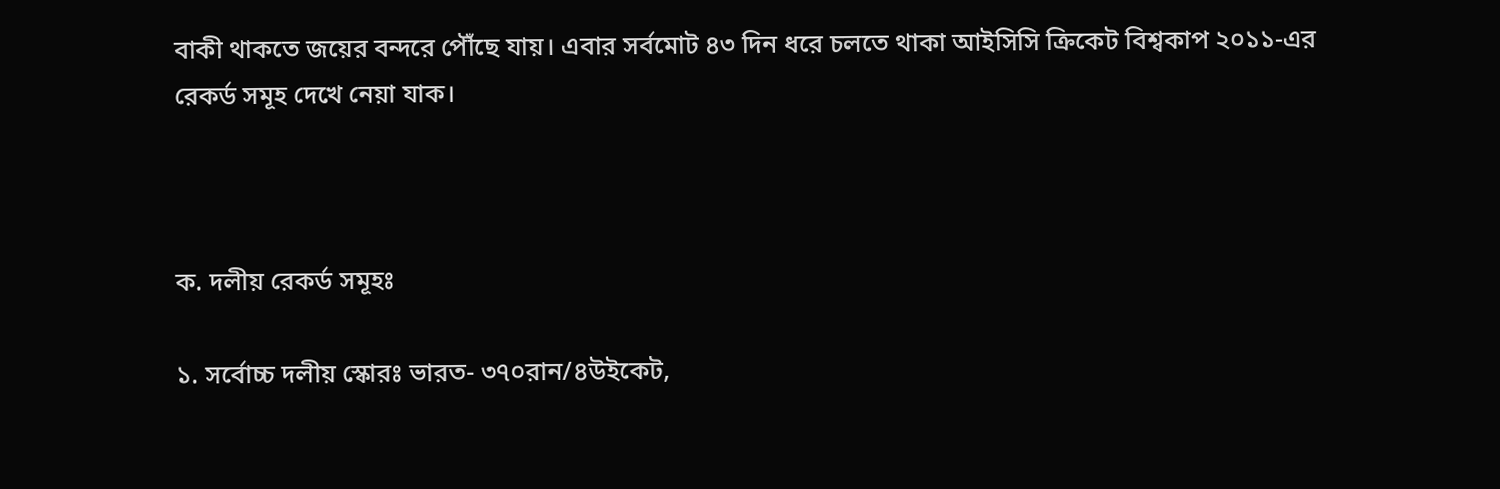বাকী থাকতে জয়ের বন্দরে পৌঁছে যায়। এবার সর্বমোট ৪৩ দিন ধরে চলতে থাকা আইসিসি ক্রিকেট বিশ্বকাপ ২০১১-এর রেকর্ড সমূহ দেখে নেয়া যাক।



ক. দলীয় রেকর্ড সমূহঃ

১. সর্বোচ্চ দলীয় স্কোরঃ ভারত- ৩৭০রান/৪উইকেট,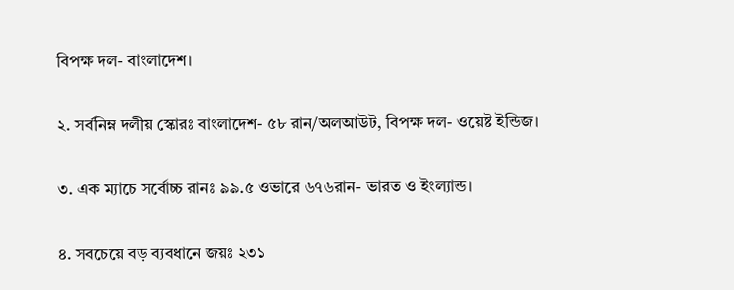বিপক্ষ দল- বাংলাদেশ।

২. সর্বনিম্ন দলীয় স্কোরঃ বাংলাদেশ- ৫৮ রান/অলআউট, বিপক্ষ দল- ওয়েষ্ট ইন্ডিজ।

৩. এক ম্যাচে সর্বোচ্চ রানঃ ৯৯.৫ ওভারে ৬৭৬রান- ভারত ও ইংল্যান্ড।

৪. সবচেয়ে বড় ব্যবধানে জয়ঃ ২৩১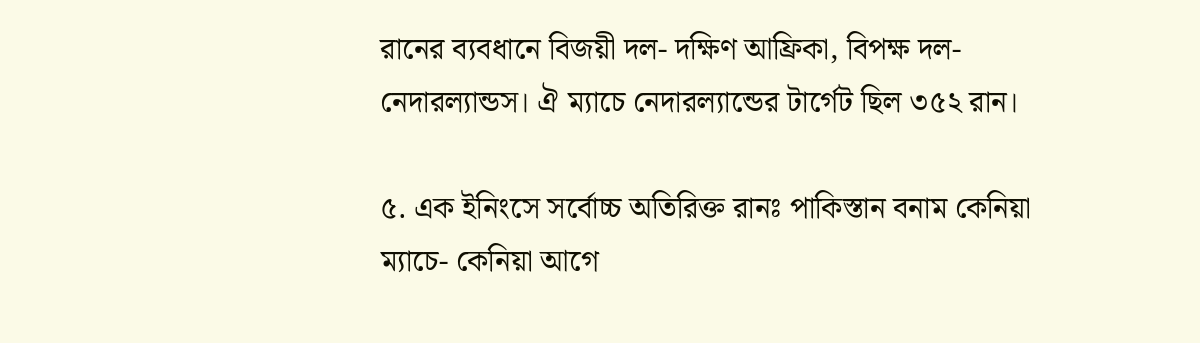রানের ব্যবধানে বিজয়ী দল- দক্ষিণ আফ্রিকা, বিপক্ষ দল- নেদারল্যান্ডস। ঐ ম্যাচে নেদারল্যান্ডের টার্গেট ছিল ৩৫২ রান।

৫. এক ইনিংসে সর্বোচ্চ অতিরিক্ত রানঃ পাকিস্তান বনাম কেনিয়া ম্যাচে- কেনিয়া আগে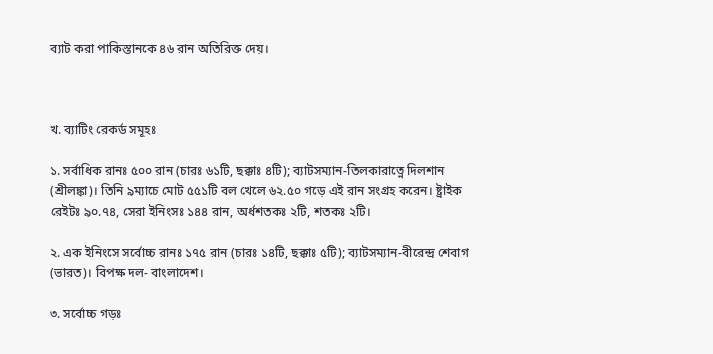ব্যাট করা পাকিস্তানকে ৪৬ রান অতিরিক্ত দেয়।



খ. ব্যাটিং রেকর্ড সমূহঃ

১. সর্বাধিক রানঃ ৫০০ রান (চারঃ ৬১টি, ছক্কাঃ ৪টি); ব্যাটসম্যান-তিলকারাত্নে দিলশান (শ্রীলঙ্কা)। তিনি ৯ম্যাচে মোট ৫৫১টি বল খেলে ৬২.৫০ গড়ে এই রান সংগ্রহ করেন। ষ্ট্রাইক রেইটঃ ৯০.৭৪, সেরা ইনিংসঃ ১৪৪ রান, অর্ধশতকঃ ২টি, শতকঃ ২টি।

২. এক ইনিংসে সর্বোচ্চ রানঃ ১৭৫ রান (চারঃ ১৪টি, ছক্কাঃ ৫টি); ব্যাটসম্যান-বীরেন্দ্র শেবাগ (ভারত)। বিপক্ষ দল- বাংলাদেশ।

৩. সর্বোচ্চ গড়ঃ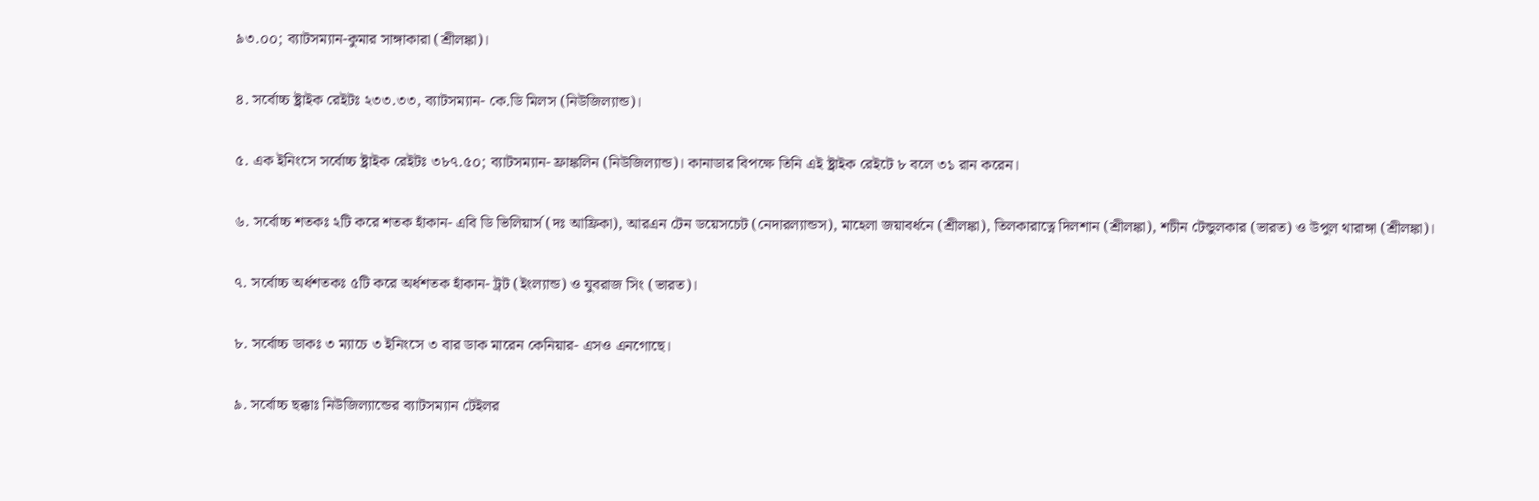৯৩.০০; ব্যাটসম্যান-কুমার সাঙ্গাকারা (শ্রীলঙ্কা)।

৪. সর্বোচ্চ ষ্ট্রাইক রেইটঃ ২৩৩.৩৩, ব্যাটসম্যান- কে.ডি মিলস (নিউজিল্যান্ড)।

৫. এক ইনিংসে সর্বোচ্চ ষ্ট্রাইক রেইটঃ ৩৮৭.৫০; ব্যাটসম্যান- ফ্রাঙ্কলিন (নিউজিল্যান্ড)। কানাডার বিপক্ষে তিনি এই ষ্ট্রাইক রেইটে ৮ বলে ৩১ রান করেন।

৬. সর্বোচ্চ শতকঃ ২টি করে শতক হাঁকান- এবি ডি ভিলিয়ার্স (দঃ আফ্রিকা), আরএন টেন ডয়েসচেট (নেদারল্যান্ডস), মাহেলা জয়াবর্ধনে (শ্রীলঙ্কা), তিলকারাত্নে দিলশান (শ্রীলঙ্কা), শচীন টেন্ডুলকার (ভারত) ও উপুল থারাঙ্গা (শ্রীলঙ্কা)।

৭. সর্বোচ্চ অর্ধশতকঃ ৫টি করে অর্ধশতক হাঁকান- ট্রট (ইংল্যান্ড) ও যুবরাজ সিং (ভারত)।

৮. সর্বোচ্চ ডাকঃ ৩ ম্যাচে ৩ ইনিংসে ৩ বার ডাক মারেন কেনিয়ার- এসও এনগোছে।

৯. সর্বোচ্চ ছক্কাঃ নিউজিল্যান্ডের ব্যাটসম্যান টেইলর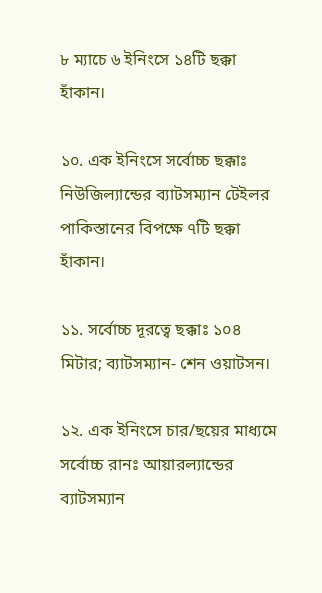৮ ম্যাচে ৬ ইনিংসে ১৪টি ছক্কা হাঁকান।

১০. এক ইনিংসে সর্বোচ্চ ছক্কাঃ নিউজিল্যান্ডের ব্যাটসম্যান টেইলর পাকিস্তানের বিপক্ষে ৭টি ছক্কা হাঁকান।

১১. সর্বোচ্চ দূরত্বে ছক্কাঃ ১০৪ মিটার; ব্যাটসম্যান- শেন ওয়াটসন।

১২. এক ইনিংসে চার/ছয়ের মাধ্যমে সর্বোচ্চ রানঃ আয়ারল্যান্ডের ব্যাটসম্যান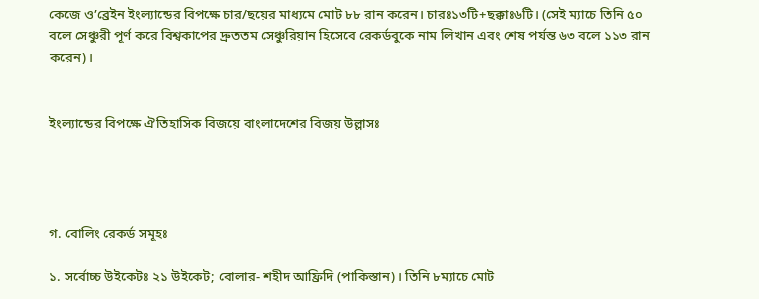কেজে ও’ব্রেইন ইংল্যান্ডের বিপক্ষে চার/ছয়ের মাধ্যমে মোট ৮৮ রান করেন। চারঃ১৩টি+ছক্কাঃ৬টি। (সেই ম্যাচে তিনি ৫০ বলে সেঞ্চুরী পূর্ণ করে বিশ্বকাপের দ্রুততম সেঞ্চুরিয়ান হিসেবে রেকর্ডবুকে নাম লিখান এবং শেষ পর্যন্ত ৬৩ বলে ১১৩ রান করেন)।


ইংল্যান্ডের বিপক্ষে ঐতিহাসিক বিজয়ে বাংলাদেশের বিজয় উল্লাসঃ




গ. বোলিং রেকর্ড সমূহঃ

১. সর্বোচ্চ উইকেটঃ ২১ উইকেট; বোলার- শহীদ আফ্রিদি (পাকিস্তান)। তিনি ৮ম্যাচে মোট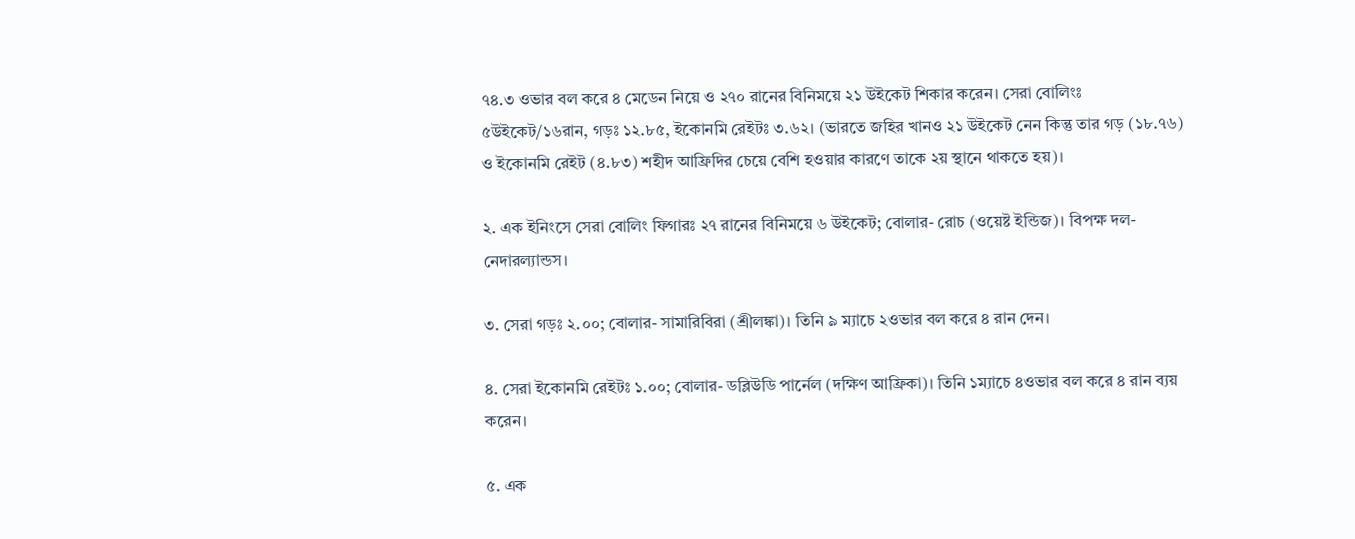৭৪.৩ ওভার বল করে ৪ মেডেন নিয়ে ও ২৭০ রানের বিনিময়ে ২১ উইকেট শিকার করেন। সেরা বোলিংঃ ৫উইকেট/১৬রান, গড়ঃ ১২.৮৫, ইকোনমি রেইটঃ ৩.৬২। (ভারতে জহির খানও ২১ উইকেট নেন কিন্তু তার গড় (১৮.৭৬) ও ইকোনমি রেইট (৪.৮৩) শহীদ আফ্রিদির চেয়ে বেশি হওয়ার কারণে তাকে ২য় স্থানে থাকতে হয়)।

২. এক ইনিংসে সেরা বোলিং ফিগারঃ ২৭ রানের বিনিময়ে ৬ উইকেট; বোলার- রোচ (ওয়েষ্ট ইন্ডিজ)। বিপক্ষ দল- নেদারল্যান্ডস।

৩. সেরা গড়ঃ ২.০০; বোলার- সামারিবিরা (শ্রীলঙ্কা)। তিনি ৯ ম্যাচে ২ওভার বল করে ৪ রান দেন।

৪. সেরা ইকোনমি রেইটঃ ১.০০; বোলার- ডব্লিউডি পার্নেল (দক্ষিণ আফ্রিকা)। তিনি ১ম্যাচে ৪ওভার বল করে ৪ রান ব্যয় করেন।

৫. এক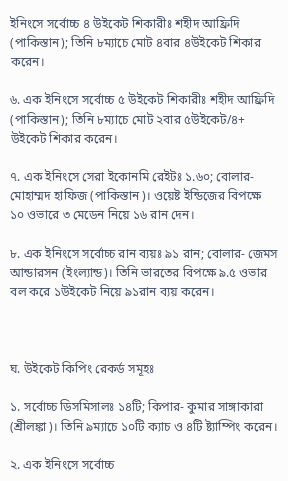ইনিংসে সর্বোচ্চ ৪ উইকেট শিকারীঃ শহীদ আফ্রিদি (পাকিস্তান); তিনি ৮ম্যাচে মোট ৪বার ৪উইকেট শিকার করেন।

৬. এক ইনিংসে সর্বোচ্চ ৫ উইকেট শিকারীঃ শহীদ আফ্রিদি (পাকিস্তান); তিনি ৮ম্যাচে মোট ২বার ৫উইকেট/৪+ উইকেট শিকার করেন।

৭. এক ইনিংসে সেরা ইকোনমি রেইটঃ ১.৬০; বোলার- মোহাম্মদ হাফিজ (পাকিস্তান)। ওয়েষ্ট ইন্ডিজের বিপক্ষে ১০ ওভারে ৩ মেডেন নিয়ে ১৬ রান দেন।

৮. এক ইনিংসে সর্বোচ্চ রান ব্যয়ঃ ৯১ রান; বোলার- জেমস আন্ডারসন (ইংল্যান্ড)। তিনি ভারতের বিপক্ষে ৯.৫ ওভার বল করে ১উইকেট নিয়ে ৯১রান ব্যয় করেন।



ঘ. উইকেট কিপিং রেকর্ড সমূহঃ

১. সর্বোচ্চ ডিসমিসালঃ ১৪টি; কিপার- কুমার সাঙ্গাকারা (শ্রীলঙ্কা)। তিনি ৯ম্যাচে ১০টি ক্যাচ ও ৪টি ষ্ট্যাম্পিং করেন।

২. এক ইনিংসে সর্বোচ্চ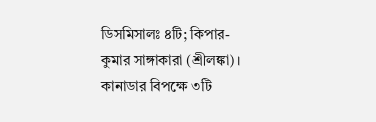ডিসমিসালঃ ৪টি; কিপার- কুমার সাঙ্গাকারা (শ্রীলঙ্কা)। কানাডার বিপক্ষে ৩টি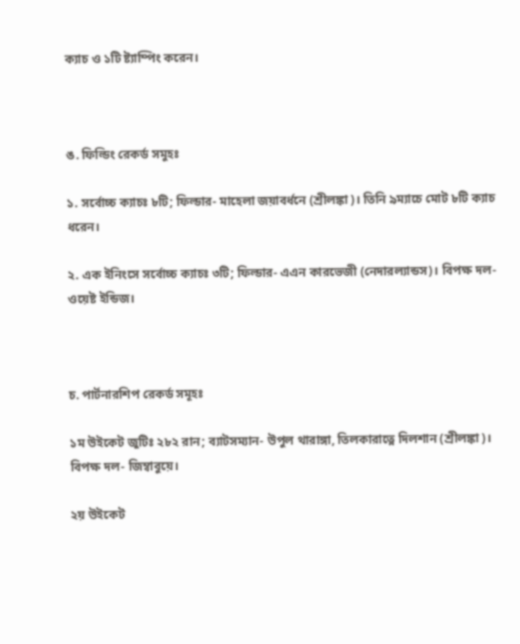ক্যাচ ও ১টি ষ্ট্যাম্পিং করেন।



ঙ. ফিল্ডিং রেকর্ড সমুহঃ

১. সর্বোচ্চ ক্যাচঃ ৮টি; ফিল্ডার- মাহেলা জয়াবর্ধনে (শ্রীলঙ্কা)। তিনি ৯ম্যাচে মোট ৮টি ক্যাচ ধরেন।

২. এক ইনিংসে সর্বোচ্চ ক্যাচঃ ৩টি; ফিল্ডার- এএন কারভেজী (নেদারল্যান্ডস)। বিপক্ষ দল- ওয়েষ্ট ইন্ডিজ।



চ. পার্টনারশিপ রেকর্ড সমূহঃ

১ম উইকেট জুটিঃ ২৮২ রান; ব্যাটসম্যান- উপুল থারাঙ্গা, তিলকারাত্নে দিলশান (শ্রীলঙ্কা)। বিপক্ষ দল- জিম্বাবুয়ে।

২য় উইকেট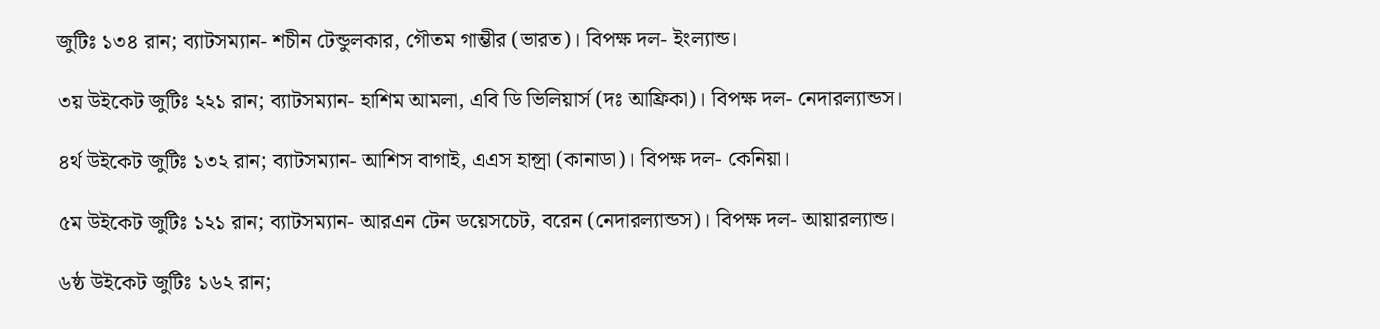জুটিঃ ১৩৪ রান; ব্যাটসম্যান- শচীন টেন্ডুলকার, গৌতম গাম্ভীর (ভারত)। বিপক্ষ দল- ইংল্যান্ড।

৩য় উইকেট জুটিঃ ২২১ রান; ব্যাটসম্যান- হাশিম আমলা, এবি ডি ভিলিয়ার্স (দঃ আফ্রিকা)। বিপক্ষ দল- নেদারল্যান্ডস।

৪র্থ উইকেট জুটিঃ ১৩২ রান; ব্যাটসম্যান- আশিস বাগাই, এএস হান্স্রা (কানাডা)। বিপক্ষ দল- কেনিয়া।

৫ম উইকেট জুটিঃ ১২১ রান; ব্যাটসম্যান- আরএন টেন ডয়েসচেট, বরেন (নেদারল্যান্ডস)। বিপক্ষ দল- আয়ারল্যান্ড।

৬ষ্ঠ উইকেট জুটিঃ ১৬২ রান;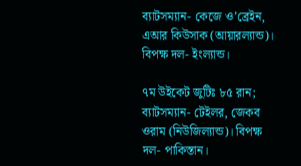ব্যাটসম্যান- কেজে ও’ব্রেইন, এআর কিউসাক (আয়ারল্যান্ড)। বিপক্ষ দল- ইংল্যান্ড।

৭ম উইকেট জুটিঃ ৮৫ রান; ব্যাটসম্যান- টেইলর, জেকব ওরাম (নিউজিল্যান্ড)। বিপক্ষ দল- পাকিস্তান।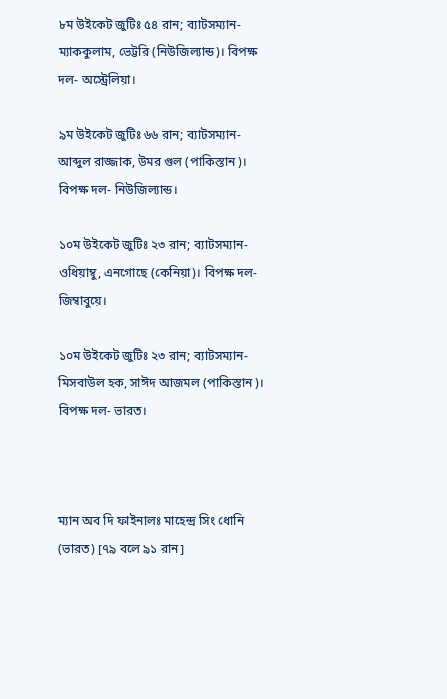৮ম উইকেট জুটিঃ ৫৪ রান; ব্যাটসম্যান- ম্যাককুলাম, ভেট্টরি (নিউজিল্যান্ড)। বিপক্ষ দল- অস্ট্রেলিয়া।

৯ম উইকেট জুটিঃ ৬৬ রান; ব্যাটসম্যান- আব্দুল রাজ্জাক, উমর গুল (পাকিস্তান)। বিপক্ষ দল- নিউজিল্যান্ড।

১০ম উইকেট জুটিঃ ২৩ রান; ব্যাটসম্যান- ওধিয়াম্বু, এনগোছে (কেনিয়া)। বিপক্ষ দল- জিম্বাবুয়ে।

১০ম উইকেট জুটিঃ ২৩ রান; ব্যাটসম্যান- মিসবাউল হক, সাঈদ আজমল (পাকিস্তান)। বিপক্ষ দল- ভারত।



ম্যান অব দি ফাইনালঃ মাহেন্দ্র সিং ধোনি (ভারত) [৭৯ বলে ৯১ রান]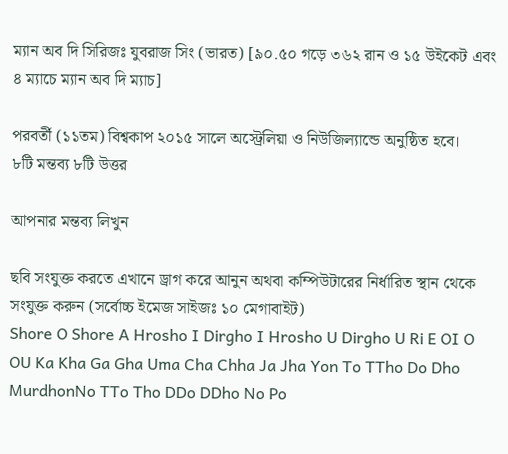ম্যান অব দি সিরিজঃ যুবরাজ সিং (ভারত) [৯০.৫০ গড়ে ৩৬২ রান ও ১৫ উইকেট এবং ৪ ম্যাচে ম্যান অব দি ম্যাচ]

পরবর্তী (১১তম) বিশ্বকাপ ২০১৫ সালে অস্ট্রেলিয়া ও নিউজিল্যান্ডে অনুষ্ঠিত হবে।
৮টি মন্তব্য ৮টি উত্তর

আপনার মন্তব্য লিখুন

ছবি সংযুক্ত করতে এখানে ড্রাগ করে আনুন অথবা কম্পিউটারের নির্ধারিত স্থান থেকে সংযুক্ত করুন (সর্বোচ্চ ইমেজ সাইজঃ ১০ মেগাবাইট)
Shore O Shore A Hrosho I Dirgho I Hrosho U Dirgho U Ri E OI O OU Ka Kha Ga Gha Uma Cha Chha Ja Jha Yon To TTho Do Dho MurdhonNo TTo Tho DDo DDho No Po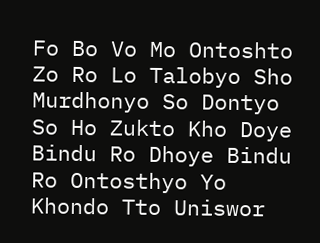Fo Bo Vo Mo Ontoshto Zo Ro Lo Talobyo Sho Murdhonyo So Dontyo So Ho Zukto Kho Doye Bindu Ro Dhoye Bindu Ro Ontosthyo Yo Khondo Tto Uniswor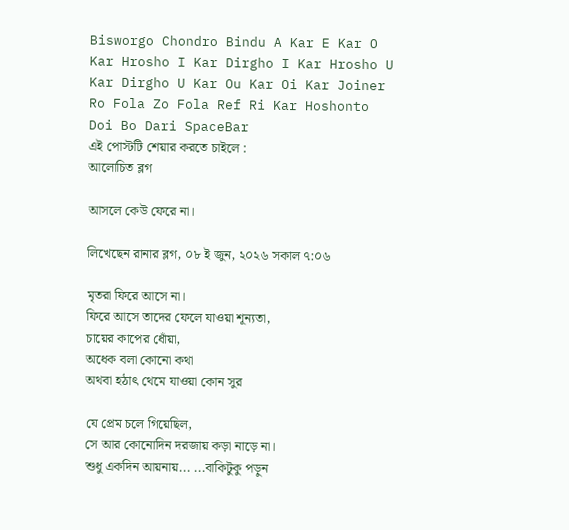Bisworgo Chondro Bindu A Kar E Kar O Kar Hrosho I Kar Dirgho I Kar Hrosho U Kar Dirgho U Kar Ou Kar Oi Kar Joiner Ro Fola Zo Fola Ref Ri Kar Hoshonto Doi Bo Dari SpaceBar
এই পোস্টটি শেয়ার করতে চাইলে :
আলোচিত ব্লগ

আসলে কেউ ফেরে না।

লিখেছেন রানার ব্লগ, ০৮ ই জুন, ২০২৬ সকাল ৭:০৬

মৃতরা ফিরে আসে না।
ফিরে আসে তাদের ফেলে যাওয়া শূন্যতা,
চায়ের কাপের ধোঁয়া,
অধেক বলা কোনো কথা
অথবা হঠাৎ থেমে যাওয়া কোন সুর

যে প্রেম চলে গিয়েছিল,
সে আর কোনোদিন দরজায় কড়া নাড়ে না।
শুধু একদিন আয়নায়... ...বাকিটুকু পড়ুন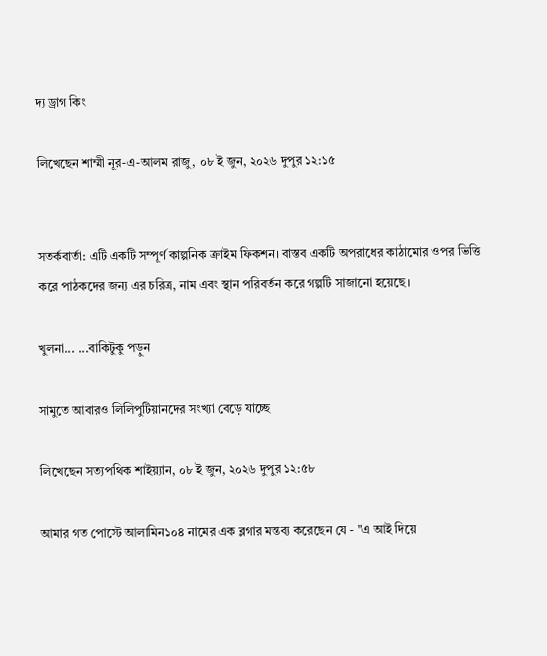দ্য ড্রাগ কিং

লিখেছেন শাম্মী নূর-এ-আলম রাজু, ০৮ ই জুন, ২০২৬ দুপুর ১২:১৫


সতর্কবার্তা: এটি একটি সম্পূর্ণ কাল্পনিক ক্রাইম ফিকশন। বাস্তব একটি অপরাধের কাঠামোর ওপর ভিত্তি করে পাঠকদের জন্য এর চরিত্র, নাম এবং স্থান পরিবর্তন করে গল্পটি সাজানো হয়েছে।

খুলনা... ...বাকিটুকু পড়ুন

সামুতে আবারও লিলিপুটিয়ানদের সংখ্যা বেড়ে যাচ্ছে

লিখেছেন সত্যপথিক শাইয়্যান, ০৮ ই জুন, ২০২৬ দুপুর ১২:৫৮

আমার গত পোস্টে আলামিন১০৪ নামের এক ব্লগার মন্তব্য করেছেন যে - "এ আই দিয়ে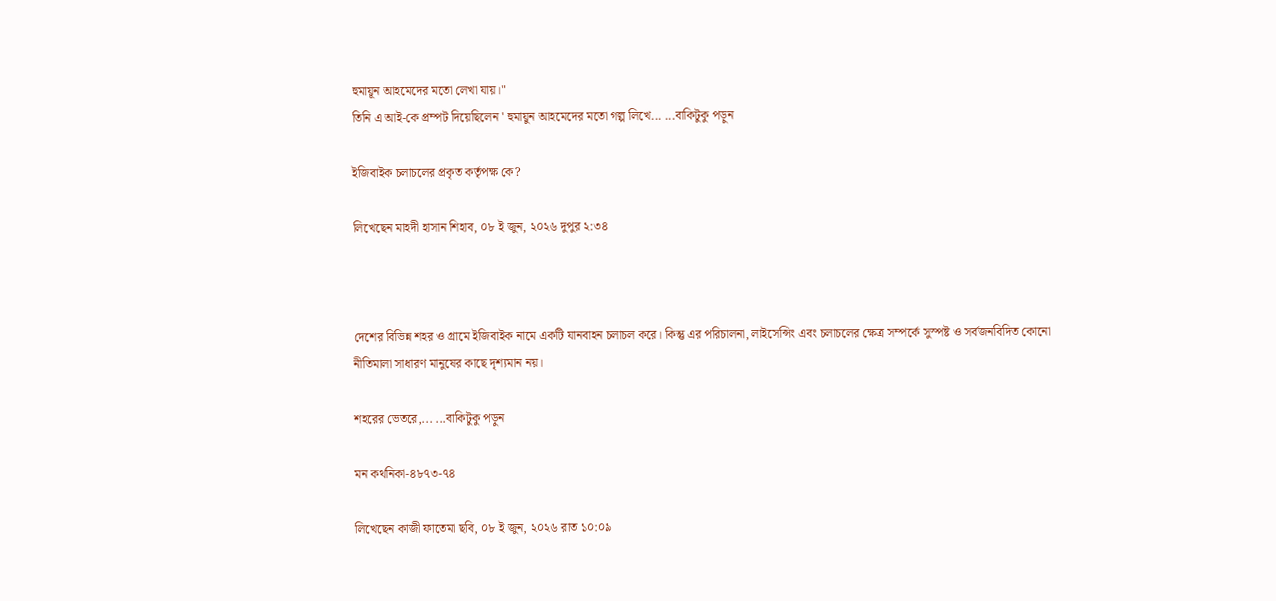হুমায়ূন আহমেদের মতো লেখা যায়।"
তিনি এ আই-কে প্রম্পট দিয়েছিলেন ' হুমায়ুন আহমেদের মতো গল্প লিখে... ...বাকিটুকু পড়ুন

ইজিবাইক চলাচলের প্রকৃত কর্তৃপক্ষ কে?

লিখেছেন মাহদী হাসান শিহাব, ০৮ ই জুন, ২০২৬ দুপুর ২:৩৪



দেশের বিভিন্ন শহর ও গ্রামে ইজিবাইক নামে একটি যানবাহন চলাচল করে। কিন্তু এর পরিচালনা, লাইসেন্সিং এবং চলাচলের ক্ষেত্র সম্পর্কে সুস্পষ্ট ও সর্বজনবিদিত কোনো নীতিমালা সাধারণ মানুষের কাছে দৃশ্যমান নয়।

শহরের ভেতরে,... ...বাকিটুকু পড়ুন

মন কথনিকা-৪৮৭৩-৭৪

লিখেছেন কাজী ফাতেমা ছবি, ০৮ ই জুন, ২০২৬ রাত ১০:০৯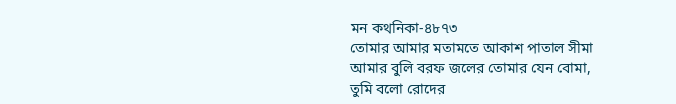মন কথনিকা-৪৮৭৩
তোমার আমার মতামতে আকাশ পাতাল সীমা
আমার বুলি বরফ জলের তোমার যেন বোমা,
তুমি বলো রোদের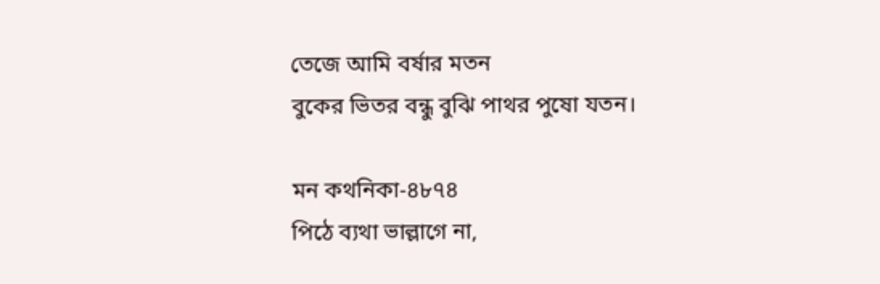তেজে আমি বর্ষার মতন
বুকের ভিতর বন্ধু বুঝি পাথর পুষো যতন।

মন কথনিকা-৪৮৭৪
পিঠে ব্যথা ভাল্লাগে না,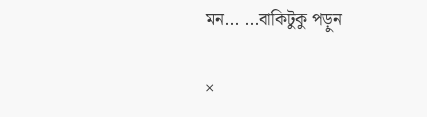মন... ...বাকিটুকু পড়ুন

×